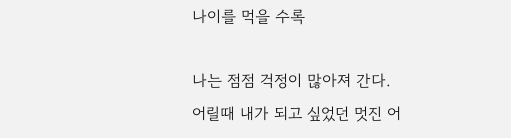나이를 먹을 수록

나는 점점 걱정이 많아져 간다.
어릴때 내가 되고 싶었던 멋진 어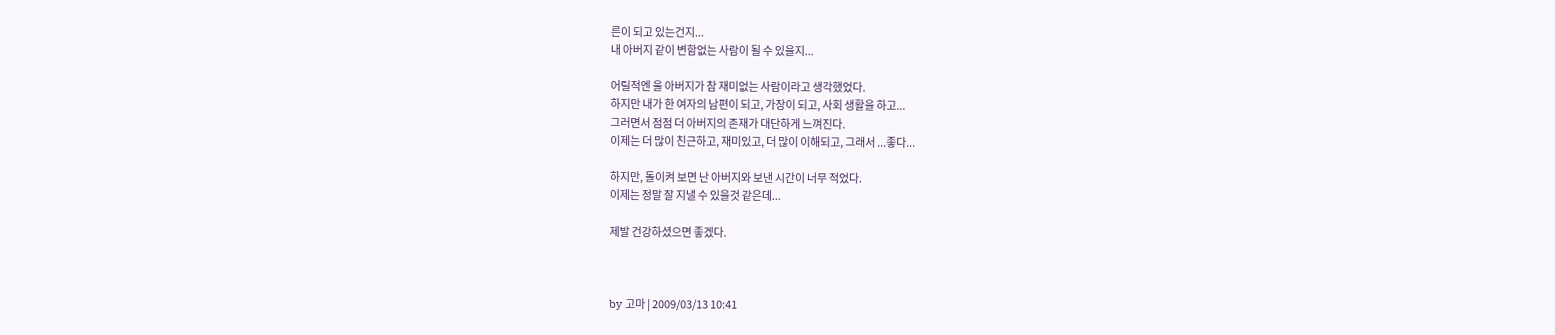른이 되고 있는건지...
내 아버지 같이 변함없는 사람이 될 수 있을지...

어릴적엔 울 아버지가 참 재미없는 사람이라고 생각했었다.
하지만 내가 한 여자의 남편이 되고, 가장이 되고, 사회 생활을 하고...
그러면서 점점 더 아버지의 존재가 대단하게 느껴진다.
이제는 더 많이 친근하고, 재미있고, 더 많이 이해되고, 그래서 ...좋다...

하지만, 돌이켜 보면 난 아버지와 보낸 시간이 너무 적었다.
이제는 정말 잘 지낼 수 있을것 같은데...

제발 건강하셨으면 좋겠다.



by 고마 | 2009/03/13 10:41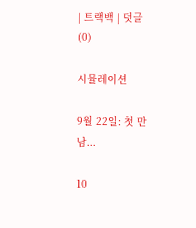| 트랙백 | 덧글(0)

시뮬레이션

9월 22일: 첫 만남...

10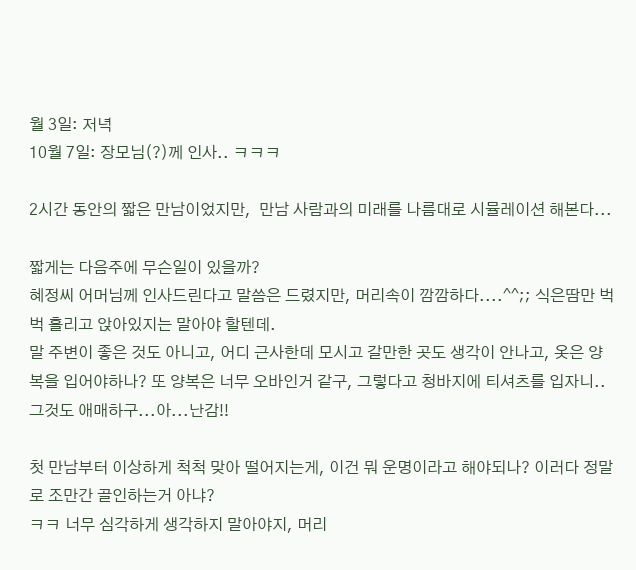월 3일: 저녁
10월 7일: 장모님(?)께 인사.. ㅋㅋㅋ

2시간 동안의 짧은 만남이었지만,  만남 사람과의 미래를 나름대로 시뮬레이션 해본다...

짧게는 다음주에 무슨일이 있을까?
혜정씨 어머님께 인사드린다고 말씀은 드렸지만, 머리속이 깜깜하다....^^;; 식은땀만 벅벅 흘리고 앉아있지는 말아야 할텐데.
말 주변이 좋은 것도 아니고, 어디 근사한데 모시고 갈만한 곳도 생각이 안나고, 옷은 양복을 입어야하나? 또 양복은 너무 오바인거 같구, 그렇다고 청바지에 티셔츠를 입자니..그것도 애매하구...아...난감!!

첫 만남부터 이상하게 척척 맞아 떨어지는게, 이건 뭐 운명이라고 해야되나? 이러다 정말로 조만간 골인하는거 아냐?
ㅋㅋ 너무 심각하게 생각하지 말아야지, 머리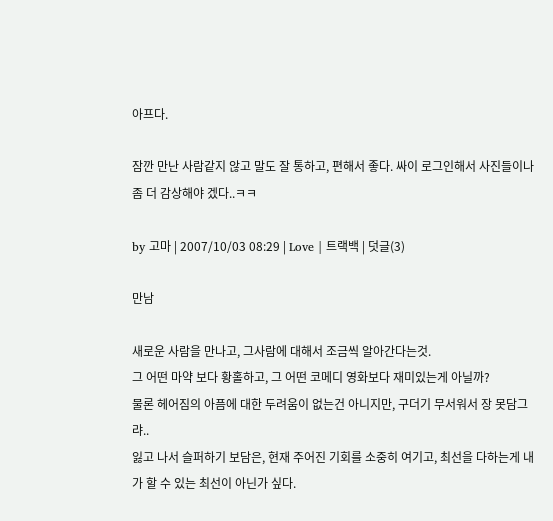아프다.

잠깐 만난 사람같지 않고 말도 잘 통하고, 편해서 좋다. 싸이 로그인해서 사진들이나 좀 더 감상해야 겠다..ㅋㅋ

by 고마 | 2007/10/03 08:29 | Love | 트랙백 | 덧글(3)

만남

새로운 사람을 만나고, 그사람에 대해서 조금씩 알아간다는것.
그 어떤 마약 보다 황홀하고, 그 어떤 코메디 영화보다 재미있는게 아닐까?
물론 헤어짐의 아픔에 대한 두려움이 없는건 아니지만, 구더기 무서워서 장 못담그랴..
잃고 나서 슬퍼하기 보담은, 현재 주어진 기회를 소중히 여기고, 최선을 다하는게 내가 할 수 있는 최선이 아닌가 싶다.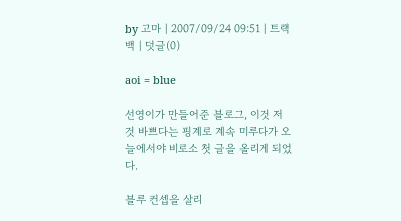by 고마 | 2007/09/24 09:51 | 트랙백 | 덧글(0)

aoi = blue

선영이가 만들어준 블로그, 이것 저것 바쁘다는 핑계로 계속 미루다가 오늘에서야 비로소 첫 글을 올리게 되었다.

블루 컨셉을 살리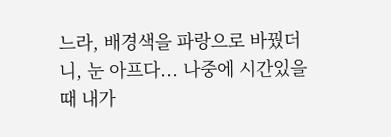느라, 배경색을 파랑으로 바꿨더니, 눈 아프다... 나중에 시간있을때 내가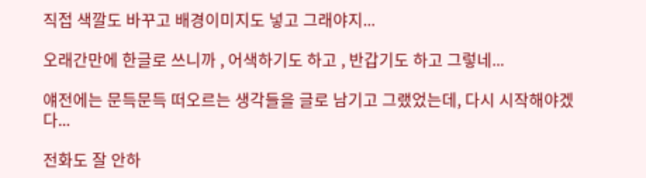직접 색깔도 바꾸고 배경이미지도 넣고 그래야지...

오래간만에 한글로 쓰니까 , 어색하기도 하고 , 반갑기도 하고 그렇네...

얘전에는 문득문득 떠오르는 생각들을 글로 남기고 그랬었는데, 다시 시작해야겠다...

전화도 잘 안하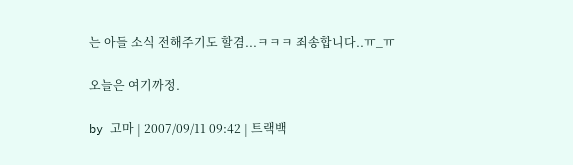는 아들 소식 전해주기도 할겸...ㅋㅋㅋ 죄송합니다..ㅠ_ㅠ

오늘은 여기까정.

by 고마 | 2007/09/11 09:42 | 트랙백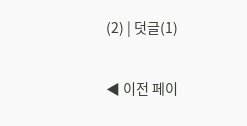(2) | 덧글(1)

◀ 이전 페이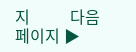지          다음 페이지 ▶